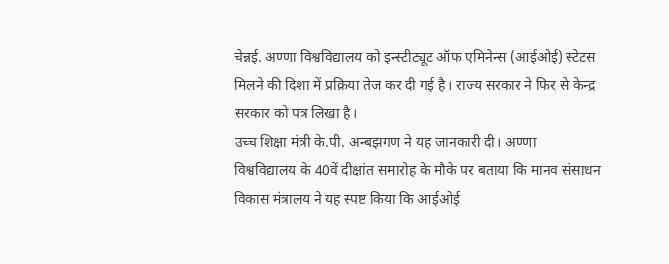चेन्नई. अण्णा विश्वविद्यालय को इन्स्टीट्यूट ऑफ एमिनेन्स (आईओई) स्टेटस मिलने की दिशा में प्रक्रिया तेज कर दी गई है। राज्य सरकार ने फिर से केन्द्र सरकार को पत्र लिखा है।
उच्च शिक्षा मंत्री के.पी. अन्बझगण ने यह जानकारी दी। अण्णा विश्वविद्यालय के 40वें दीक्षांत समारोह के मौके पर बताया कि मानव संसाधन विकास मंत्रालय ने यह स्पष्ट किया कि आईओई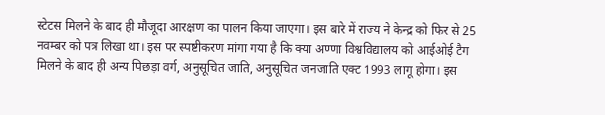स्टेटस मिलने के बाद ही मौजूदा आरक्षण का पालन किया जाएगा। इस बारे में राज्य ने केन्द्र को फिर से 25 नवम्बर को पत्र लिखा था। इस पर स्पष्टीकरण मांगा गया है कि क्या अण्णा विश्वविद्यालय को आईओई टैग मिलने के बाद ही अन्य पिछड़ा वर्ग, अनुसूचित जाति, अनुसूचित जनजाति एक्ट 1993 लागू होगा। इस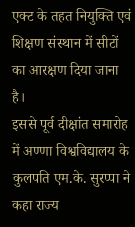एक्ट के तहत नियुक्ति एवं शिक्षण संस्थान में सीटों का आरक्षण दिया जाना है।
इससे पूर्व दीक्षांत समारोह में अण्णा विश्वविद्यालय के कुलपति एम.के. सुरप्पा ने कहा राज्य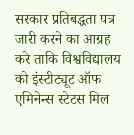सरकार प्रतिबद्धता पत्र जारी करने का आग्रह करे ताकि विश्वविद्यालय को इंस्टीट्यूट ऑफ एमिनेन्स स्टेटस मिल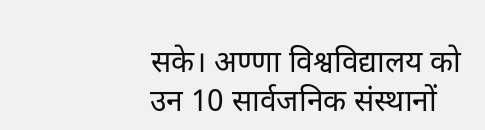सके। अण्णा विश्वविद्यालय को उन 10 सार्वजनिक संस्थानों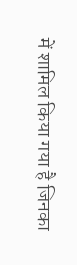में शामिल किया गया है जिनका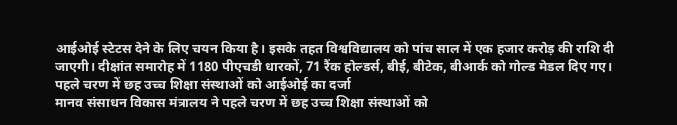आईओई स्टेटस देने के लिए चयन किया है। इसके तहत विश्वविद्यालय को पांच साल में एक हजार करोड़ की राशि दी जाएगी। दीक्षांत समारोह में 1180 पीएचडी धारकों, 71 रैंक होल्डर्स, बीई, बीटेक, बीआर्क को गोल्ड मेडल दिए गए।
पहले चरण में छह उच्च शिक्षा संस्थाओं को आईओई का दर्जा
मानव संसाधन विकास मंत्रालय ने पहले चरण में छह उच्च शिक्षा संस्थाओं को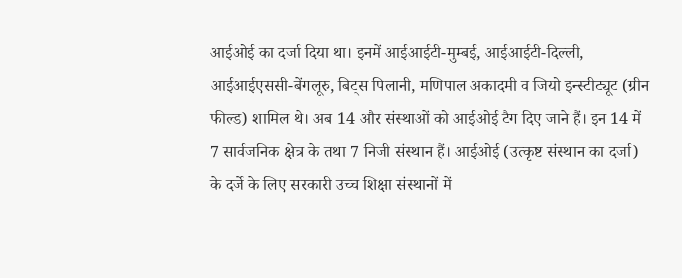आईओई का दर्जा दिया था। इनमें आईआईटी-मुम्बई, आईआईटी-दिल्ली, आईआईएससी-बेंगलूरु, बिट्स पिलानी, मणिपाल अकादमी व जियो इन्स्टीट्यूट (ग्रीन फील्ड) शामिल थे। अब 14 और संस्थाओं को आईओई टैग दिए जाने हैं। इन 14 में 7 सार्वजनिक क्षेत्र के तथा 7 निजी संस्थान हैं। आईओई (उत्कृष्ट संस्थान का दर्जा) के दर्जे के लिए सरकारी उच्च शिक्षा संस्थानों में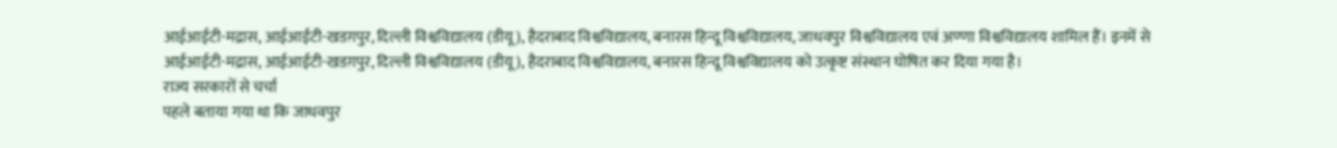आईआईटी-मद्रास, आईआईटी-खडग़पुर, दिल्ली विश्वविद्यालय (डीयू), हैदराबाद विश्वविद्यालय, बनारस हिन्दू विश्वविद्यालय, जाधवपुर विश्वविद्यालय एवं अण्णा विश्वविद्यालय शामिल हैं। इनमें से आईआईटी-मद्रास, आईआईटी-खडग़पुर, दिल्ली विश्वविद्यालय (डीयू), हैदराबाद विश्वविद्यालय, बनारस हिन्दू विश्वविद्यालय को उत्कृष्ट संस्थान घोषित कर दिया गया है।
राज्य सरकारों से चर्चा
पहले बताया गया था कि जाधवपुर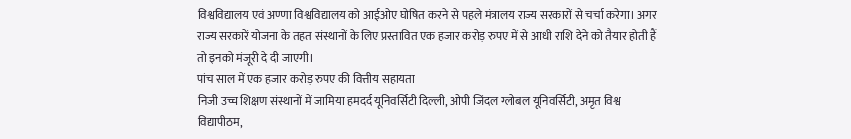विश्वविद्यालय एवं अण्णा विश्वविद्यालय को आईओए घोषित करने से पहले मंत्रालय राज्य सरकारों से चर्चा करेगा। अगर राज्य सरकारें योजना के तहत संस्थानों के लिए प्रस्तावित एक हजार करोड़ रुपए में से आधी राशि देने को तैयार होती हैं तो इनको मंजूरी दे दी जाएगी।
पांच साल में एक हजार करोड़ रुपए की वित्तीय सहायता
निजी उच्च शिक्षण संस्थानों में जामिया हमदर्द यूनिवर्सिटी दिल्ली, ओपी जिंदल ग्लोबल यूनिवर्सिटी, अमृत विश्व विद्यापीठम,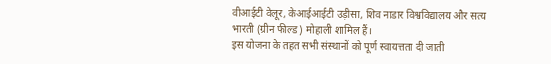वीआईटी वेलूर, केआईआईटी उड़ीसा, शिव नाडार विश्वविद्यालय और सत्य भारती (ग्रीन फील्ड) मोहाली शामिल हैं।
इस योजना के तहत सभी संस्थानों को पूर्ण स्वायत्तता दी जाती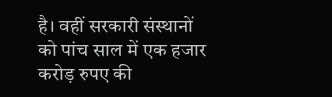है। वहीं सरकारी संस्थानों को पांच साल में एक हजार करोड़ रुपए की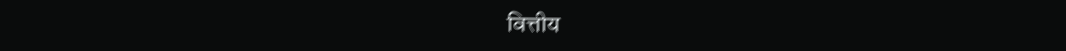वित्तीय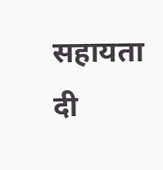सहायता दी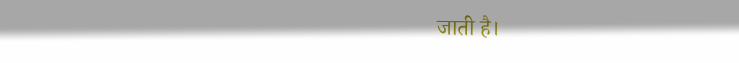जाती है।